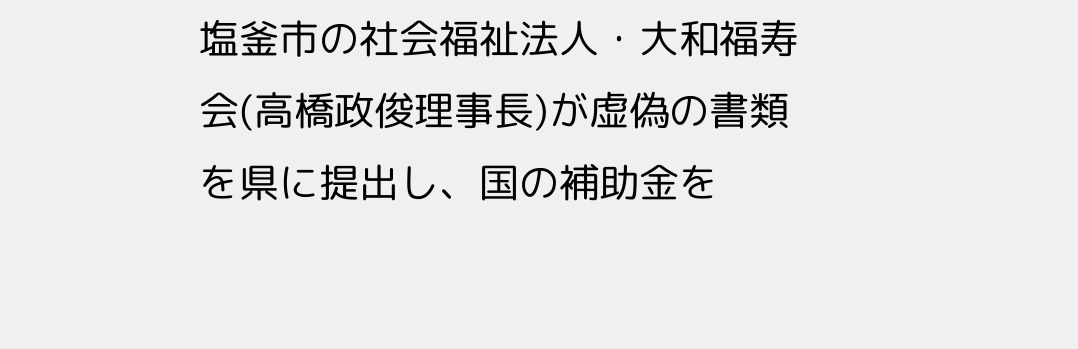塩釜市の社会福祉法人・大和福寿会(高橋政俊理事長)が虚偽の書類を県に提出し、国の補助金を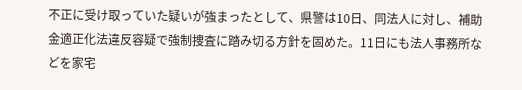不正に受け取っていた疑いが強まったとして、県警は10日、同法人に対し、補助金適正化法違反容疑で強制捜査に踏み切る方針を固めた。11日にも法人事務所などを家宅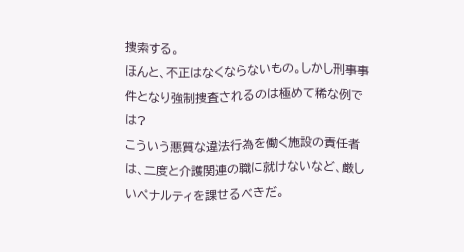捜索する。
ほんと、不正はなくならないもの。しかし刑事事件となり強制捜査されるのは極めて稀な例では?
こういう悪質な違法行為を働く施設の責任者は、二度と介護関連の職に就けないなど、厳しいペナルティを課せるべきだ。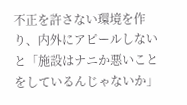不正を許さない環境を作り、内外にアピールしないと「施設はナニか悪いことをしているんじゃないか」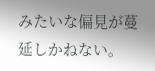みたいな偏見が蔓延しかねない。